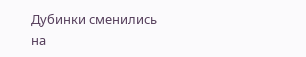Дубинки сменились на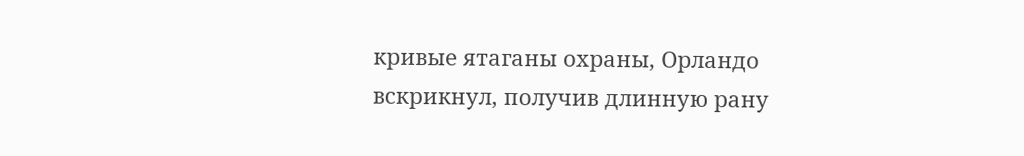кривые ятаганы охраны, Орландо вскрикнул, получив длинную рану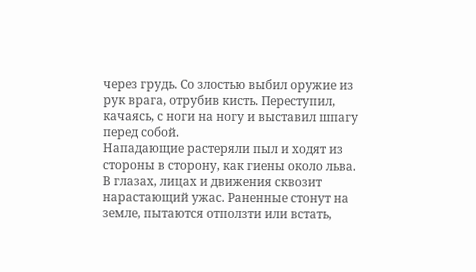через грудь. Со злостью выбил оружие из рук врага, отрубив кисть. Переступил, качаясь, с ноги на ногу и выставил шпагу перед собой.
Нападающие растеряли пыл и ходят из стороны в сторону, как гиены около льва. В глазах, лицах и движения сквозит нарастающий ужас. Раненные стонут на земле, пытаются отползти или встать,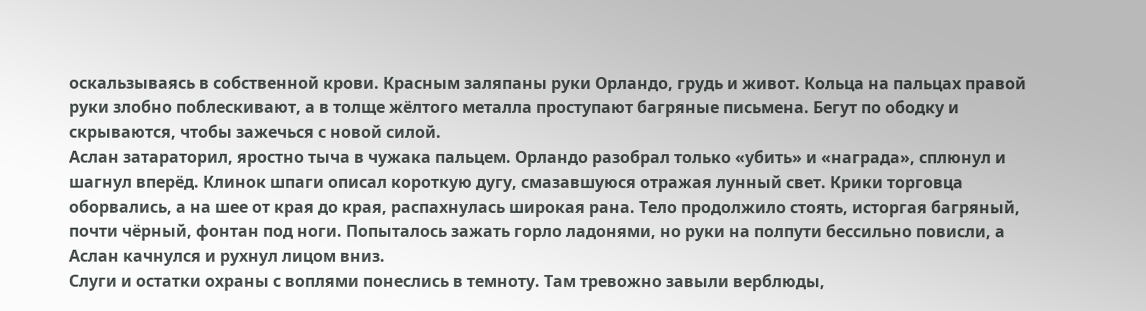оскальзываясь в собственной крови. Красным заляпаны руки Орландо, грудь и живот. Кольца на пальцах правой руки злобно поблескивают, а в толще жёлтого металла проступают багряные письмена. Бегут по ободку и скрываются, чтобы зажечься с новой силой.
Аслан затараторил, яростно тыча в чужака пальцем. Орландо разобрал только «убить» и «награда», сплюнул и шагнул вперёд. Клинок шпаги описал короткую дугу, смазавшуюся отражая лунный свет. Крики торговца оборвались, а на шее от края до края, распахнулась широкая рана. Тело продолжило стоять, исторгая багряный, почти чёрный, фонтан под ноги. Попыталось зажать горло ладонями, но руки на полпути бессильно повисли, а Аслан качнулся и рухнул лицом вниз.
Слуги и остатки охраны с воплями понеслись в темноту. Там тревожно завыли верблюды,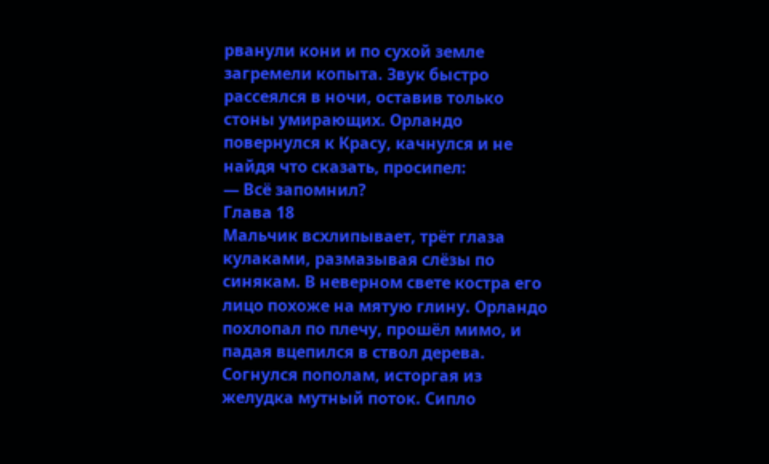рванули кони и по сухой земле загремели копыта. Звук быстро рассеялся в ночи, оставив только стоны умирающих. Орландо повернулся к Красу, качнулся и не найдя что сказать, просипел:
— Всё запомнил?
Глава 18
Мальчик всхлипывает, трёт глаза кулаками, размазывая слёзы по синякам. В неверном свете костра его лицо похоже на мятую глину. Орландо похлопал по плечу, прошёл мимо, и падая вцепился в ствол дерева. Согнулся пополам, исторгая из желудка мутный поток. Сипло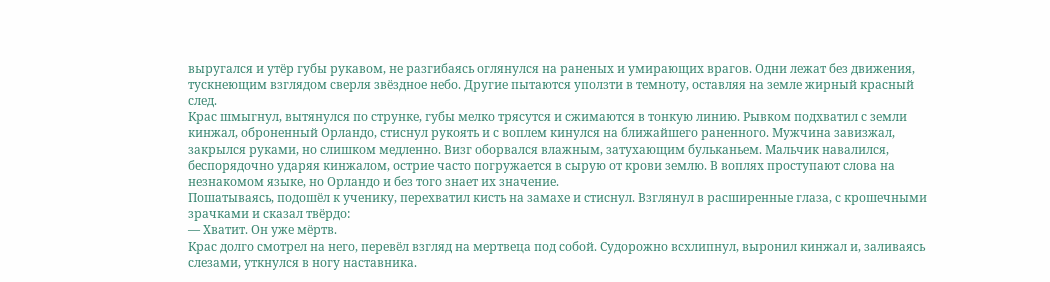выругался и утёр губы рукавом, не разгибаясь оглянулся на раненых и умирающих врагов. Одни лежат без движения, тускнеющим взглядом сверля звёздное небо. Другие пытаются уползти в темноту, оставляя на земле жирный красный след.
Крас шмыгнул, вытянулся по струнке, губы мелко трясутся и сжимаются в тонкую линию. Рывком подхватил с земли кинжал, оброненный Орландо, стиснул рукоять и с воплем кинулся на ближайшего раненного. Мужчина завизжал, закрылся руками, но слишком медленно. Визг оборвался влажным, затухающим бульканьем. Мальчик навалился, беспорядочно ударяя кинжалом, острие часто погружается в сырую от крови землю. В воплях проступают слова на незнакомом языке, но Орландо и без того знает их значение.
Пошатываясь, подошёл к ученику, перехватил кисть на замахе и стиснул. Взглянул в расширенные глаза, с крошечными зрачками и сказал твёрдо:
— Хватит. Он уже мёртв.
Крас долго смотрел на него, перевёл взгляд на мертвеца под собой. Судорожно всхлипнул, выронил кинжал и, заливаясь слезами, уткнулся в ногу наставника.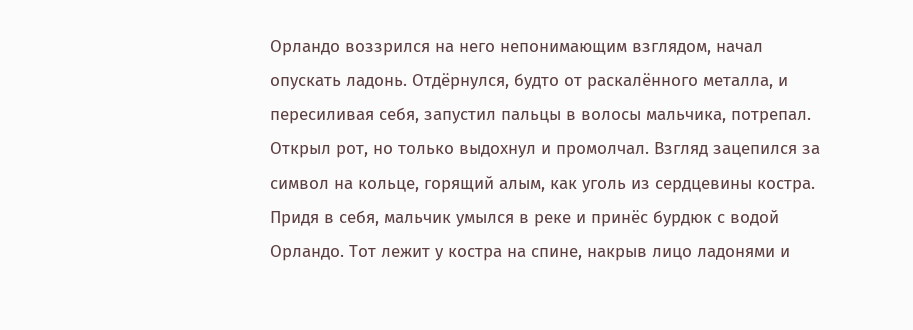Орландо воззрился на него непонимающим взглядом, начал опускать ладонь. Отдёрнулся, будто от раскалённого металла, и пересиливая себя, запустил пальцы в волосы мальчика, потрепал. Открыл рот, но только выдохнул и промолчал. Взгляд зацепился за символ на кольце, горящий алым, как уголь из сердцевины костра.
Придя в себя, мальчик умылся в реке и принёс бурдюк с водой Орландо. Тот лежит у костра на спине, накрыв лицо ладонями и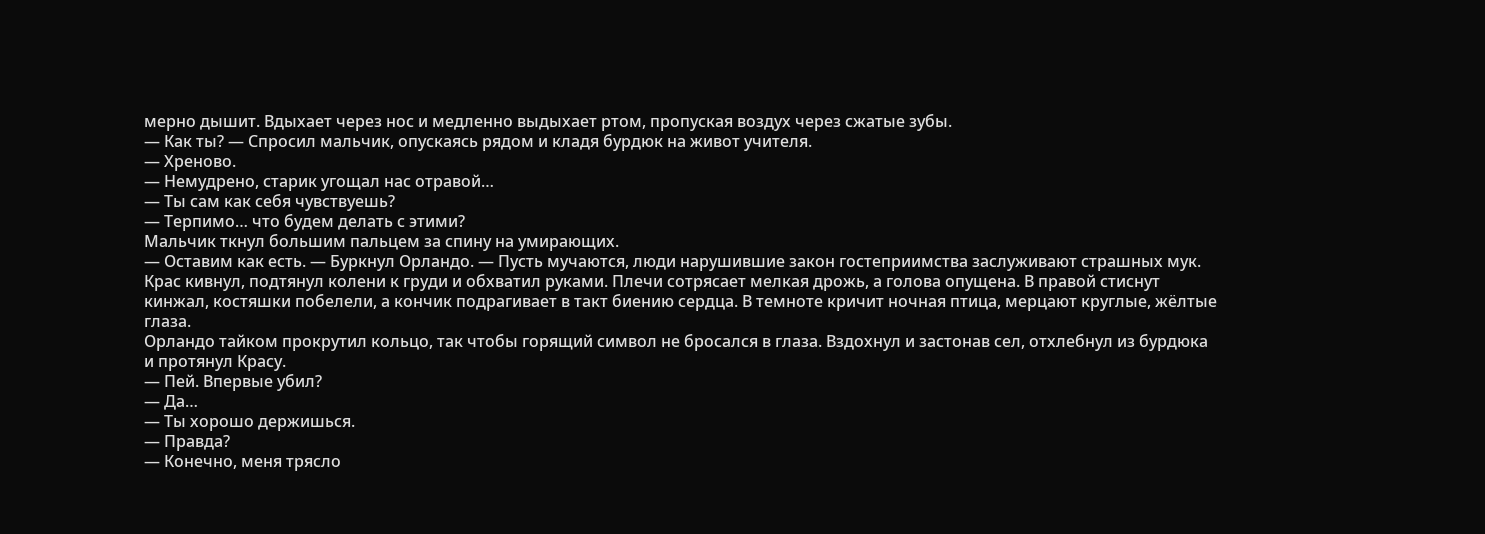мерно дышит. Вдыхает через нос и медленно выдыхает ртом, пропуская воздух через сжатые зубы.
— Как ты? — Спросил мальчик, опускаясь рядом и кладя бурдюк на живот учителя.
— Хреново.
— Немудрено, старик угощал нас отравой…
— Ты сам как себя чувствуешь?
— Терпимо… что будем делать с этими?
Мальчик ткнул большим пальцем за спину на умирающих.
— Оставим как есть. — Буркнул Орландо. — Пусть мучаются, люди нарушившие закон гостеприимства заслуживают страшных мук.
Крас кивнул, подтянул колени к груди и обхватил руками. Плечи сотрясает мелкая дрожь, а голова опущена. В правой стиснут кинжал, костяшки побелели, а кончик подрагивает в такт биению сердца. В темноте кричит ночная птица, мерцают круглые, жёлтые глаза.
Орландо тайком прокрутил кольцо, так чтобы горящий символ не бросался в глаза. Вздохнул и застонав сел, отхлебнул из бурдюка и протянул Красу.
— Пей. Впервые убил?
— Да…
— Ты хорошо держишься.
— Правда?
— Конечно, меня трясло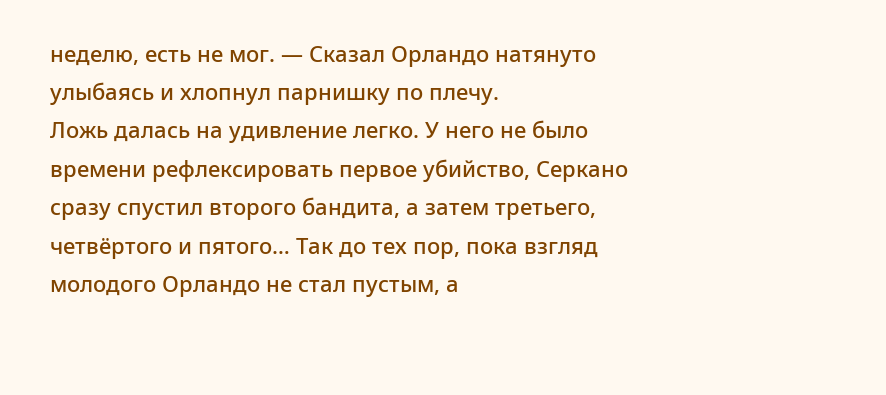неделю, есть не мог. — Сказал Орландо натянуто улыбаясь и хлопнул парнишку по плечу.
Ложь далась на удивление легко. У него не было времени рефлексировать первое убийство, Серкано сразу спустил второго бандита, а затем третьего, четвёртого и пятого… Так до тех пор, пока взгляд молодого Орландо не стал пустым, а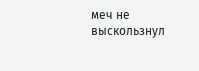меч не выскользнул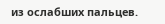из ослабших пальцев.